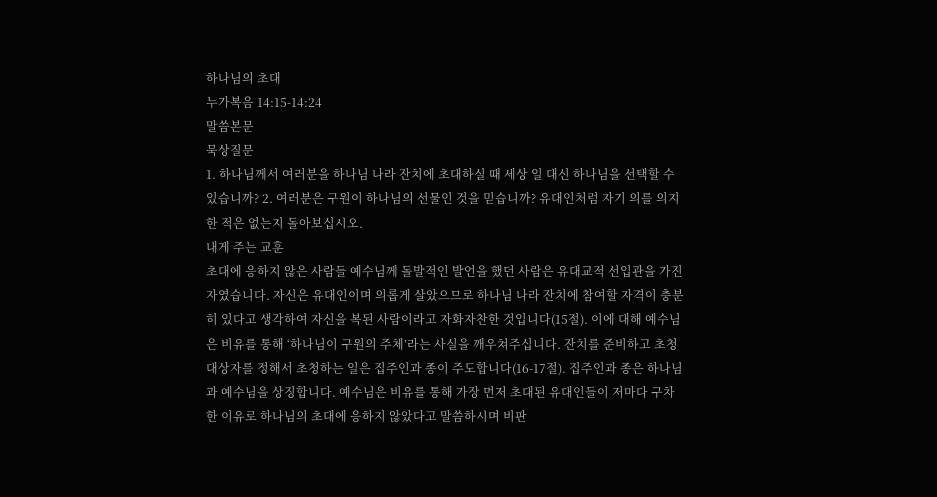하나님의 초대
누가복음 14:15-14:24
말씀본문
묵상질문
1. 하나님께서 여러분을 하나님 나라 잔치에 초대하실 때 세상 일 대신 하나님을 선택할 수 있습니까? 2. 여러분은 구원이 하나님의 선물인 것을 믿습니까? 유대인처럼 자기 의를 의지한 적은 없는지 돌아보십시오.
내게 주는 교훈
초대에 응하지 않은 사람들 예수님께 돌발적인 발언을 했던 사람은 유대교적 선입관을 가진 자였습니다. 자신은 유대인이며 의롭게 살았으므로 하나님 나라 잔치에 참여할 자격이 충분히 있다고 생각하여 자신을 복된 사람이라고 자화자찬한 것입니다(15절). 이에 대해 예수님은 비유를 통해 ‘하나님이 구원의 주체’라는 사실을 깨우쳐주십니다. 잔치를 준비하고 초청 대상자를 정해서 초청하는 일은 집주인과 종이 주도합니다(16-17절). 집주인과 종은 하나님과 예수님을 상징합니다. 예수님은 비유를 통해 가장 먼저 초대된 유대인들이 저마다 구차한 이유로 하나님의 초대에 응하지 않았다고 말씀하시며 비판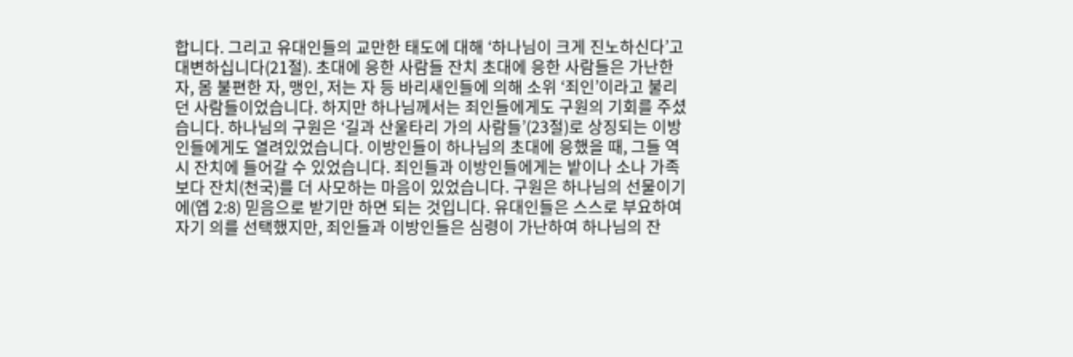합니다. 그리고 유대인들의 교만한 태도에 대해 ‘하나님이 크게 진노하신다’고 대변하십니다(21절). 초대에 응한 사람들 잔치 초대에 응한 사람들은 가난한 자, 몸 불편한 자, 맹인, 저는 자 등 바리새인들에 의해 소위 ‘죄인’이라고 불리던 사람들이었습니다. 하지만 하나님께서는 죄인들에게도 구원의 기회를 주셨습니다. 하나님의 구원은 ‘길과 산울타리 가의 사람들’(23절)로 상징되는 이방인들에게도 열려있었습니다. 이방인들이 하나님의 초대에 응했을 때, 그들 역시 잔치에 들어갈 수 있었습니다. 죄인들과 이방인들에게는 밭이나 소나 가족보다 잔치(천국)를 더 사모하는 마음이 있었습니다. 구원은 하나님의 선물이기에(엡 2:8) 믿음으로 받기만 하면 되는 것입니다. 유대인들은 스스로 부요하여 자기 의를 선택했지만, 죄인들과 이방인들은 심령이 가난하여 하나님의 잔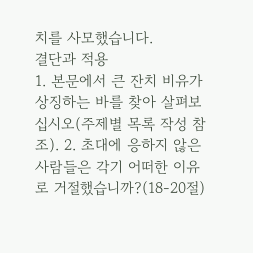치를 사모했습니다.
결단과 적용
1. 본문에서 큰 잔치 비유가 상징하는 바를 찾아 살펴보십시오(주제별 목록 작성 참조). 2. 초대에 응하지 않은 사람들은 각기 어떠한 이유로 거절했습니까?(18-20절)